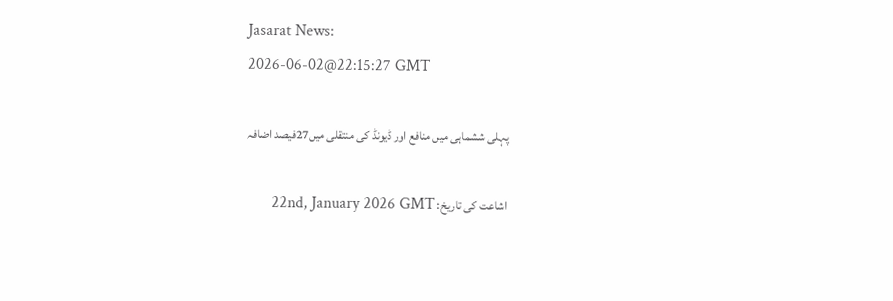Jasarat News:
2026-06-02@22:15:27 GMT

پہلی ششماہی میں منافع اور ڈیونڈ کی منتقلی میں27فیصد اضافہ

اشاعت کی تاریخ: 22nd, January 2026 GMT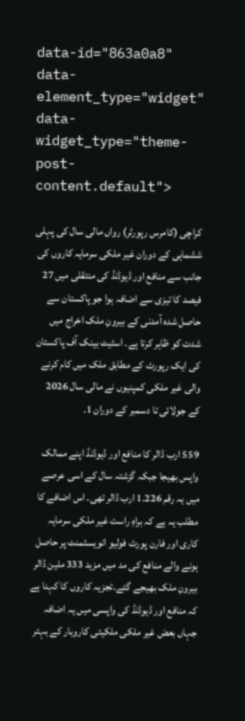data-id="863a0a8" data-element_type="widget" data-widget_type="theme-post-content.default">

کراچی (کامرس رپورٹر) رواں مالی سال کی پہلی ششماہی کے دوران غیر ملکی سرمایہ کاروں کی جانب سے منافع اور ڈیوڈنڈ کی منتقلی میں 27 فیصد کا تیزی سے اضافہ ہوا جو پاکستان سے حاصل شدہ آمدنی کے بیرونِ ملک اخراج میں شدت کو ظاہر کرتا ہے۔ اسٹیٹ بینک آف پاکستان کی ایک رپورٹ کے مطابق ملک میں کام کرنے والی غیر ملکی کمپنیوں نے مالی سال 2026 کے جولائی تا دسمبر کے دوران 1.

559 ارب ڈالر کا منافع اور ڈیوڈنڈ اپنے ممالک واپس بھیجا جبکہ گزشتہ سال کے اسی عرصے میں یہ رقم 1.226 ارب ڈالر تھی۔ اس اضافے کا مطلب یہ ہے کہ براہِ راست غیر ملکی سرمایہ کاری اور فارن پورٹ فولیو انویسٹمنٹ پر حاصل ہونے والے منافع کی مد میں مزید 333 ملین ڈالر بیرونِ ملک بھیجے گئے۔تجزیہ کاروں کا کہنا ہے کہ منافع اور ڈیوڈنڈ کی واپسی میں یہ اضافہ جہاں بعض غیر ملکی ملکیتی کاروبار کے بہتر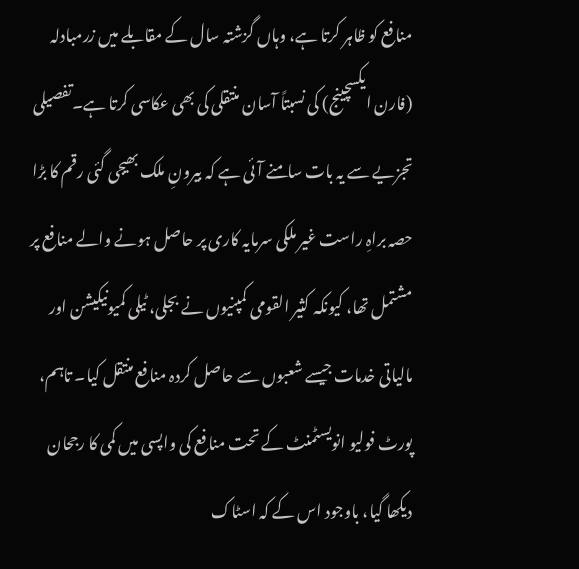منافع کو ظاہر کرتا ہے، وہاں گزشتہ سال کے مقابلے میں زرمبادلہ (فارن ایکسچینج) کی نسبتاً آسان منتقلی کی بھی عکاسی کرتا ہے۔تفصیلی تجزیے سے یہ بات سامنے آئی ہے کہ بیرونِ ملک بھیجی گئی رقم کا بڑا حصہ براہِ راست غیر ملکی سرمایہ کاری پر حاصل ہونے والے منافع پر مشتمل تھا، کیونکہ کثیر القومی کمپنیوں نے بجلی، ٹیلی کمیونیکیشن اور مالیاتی خدمات جیسے شعبوں سے حاصل کردہ منافع منتقل کیا۔ تاہم، پورٹ فولیو انویسٹمنٹ کے تحت منافع کی واپسی میں کمی کا رجحان دیکھا گیا، باوجود اس کے کہ اسٹاک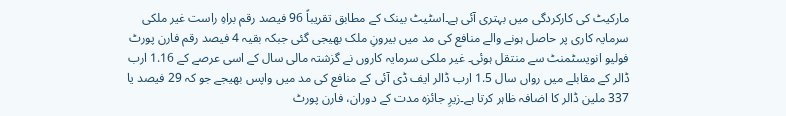مارکیٹ کی کارکردگی میں بہتری آئی ہے۔اسٹیٹ بینک کے مطابق تقریباً 96 فیصد رقم براہِ راست غیر ملکی سرمایہ کاری پر حاصل ہونے والے منافع کی مد میں بیرونِ ملک بھیجی گئی جبکہ بقیہ 4 فیصد رقم فارن پورٹ فولیو انویسٹمنٹ سے منتقل ہوئی۔ غیر ملکی سرمایہ کاروں نے گزشتہ مالی سال کے اسی عرصے کے 1.16 ارب ڈالر کے مقابلے میں رواں سال 1.5 ارب ڈالر ایف ڈی آئی کے منافع کی مد میں واپس بھیجے جو کہ 29 فیصد یا 337 ملین ڈالر کا اضافہ ظاہر کرتا ہے۔زیرِ جائزہ مدت کے دوران، فارن پورٹ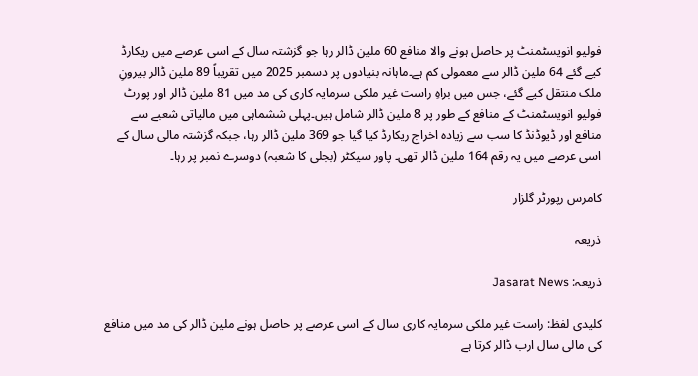فولیو انویسٹمنٹ پر حاصل ہونے والا منافع 60 ملین ڈالر رہا جو گزشتہ سال کے اسی عرصے میں ریکارڈ کیے گئے 64 ملین ڈالر سے معمولی کم ہے۔ماہانہ بنیادوں پر دسمبر 2025 میں تقریباً 89 ملین ڈالر بیرونِ ملک منتقل کیے گئے، جس میں براہِ راست غیر ملکی سرمایہ کاری کی مد میں 81 ملین ڈالر اور پورٹ فولیو انویسٹمنٹ کے منافع کے طور پر 8 ملین ڈالر شامل ہیں۔پہلی ششماہی میں مالیاتی شعبے سے منافع اور ڈیوڈنڈ کا سب سے زیادہ اخراج ریکارڈ کیا گیا جو 369 ملین ڈالر رہا، جبکہ گزشتہ مالی سال کے اسی عرصے میں یہ رقم 164 ملین ڈالر تھی۔ پاور سیکٹر (بجلی کا شعبہ) دوسرے نمبر پر رہا۔

کامرس رپورٹر گلزار

ذریعہ

ذریعہ: Jasarat News

کلیدی لفظ: راست غیر ملکی سرمایہ کاری سال کے اسی عرصے پر حاصل ہونے ملین ڈالر کی مد میں منافع کی مالی سال ارب ڈالر کرتا ہے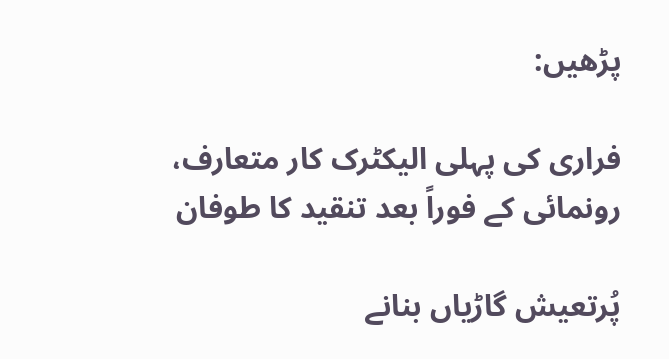پڑھیں:

فراری کی پہلی الیکٹرک کار متعارف، رونمائی کے فوراً بعد تنقید کا طوفان

پُرتعیش گاڑیاں بنانے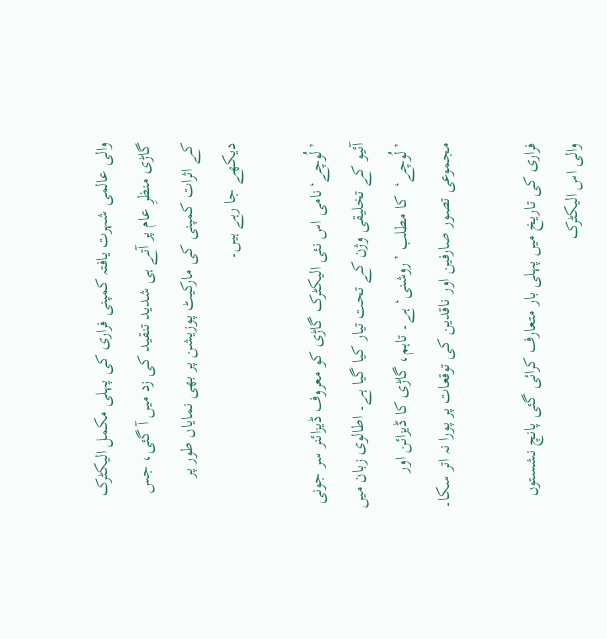والی عالمی شہرت یافتہ کمپنی فراری کی پہلی مکمل الیکٹرک گاڑی منظرِ عام پر آتے ہی شدید تنقید کی زد میں آ گئی، جس کے اثرات کمپنی کی مارکیٹ پوزیشن پر بھی نمایاں طور پر دیکھے جا رہے ہیں۔

’لُوچے‘نامی اس نئی الیکٹرک گاڑی کو معروف ڈیزائنر سر جونی آئیو کے تخلیقی وژن کے تحت تیار کیا گیا ہے۔ اطالوی زبان میں ’لُوچے‘  کا مطلب ’روشنی‘ ہے۔ تاہم، گاڑی کا ڈیزائن اور مجموعی تصور صارفین اور ناقدین کی توقعات پر پورا نہ اتر سکا۔

فراری کی تاریخ میں پہلی بار متعارف کرائی گئی پانچ نشستوں والی اس الیکٹرک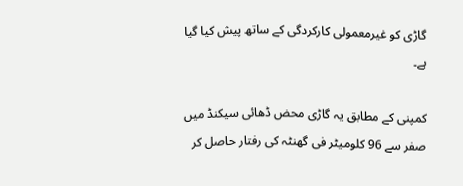گاڑی کو غیرمعمولی کارکردگی کے ساتھ پیش کیا گیا ہے۔

کمپنی کے مطابق یہ گاڑی محض ڈھائی سیکنڈ میں صفر سے 96 کلومیٹر فی گھنٹہ کی رفتار حاصل کر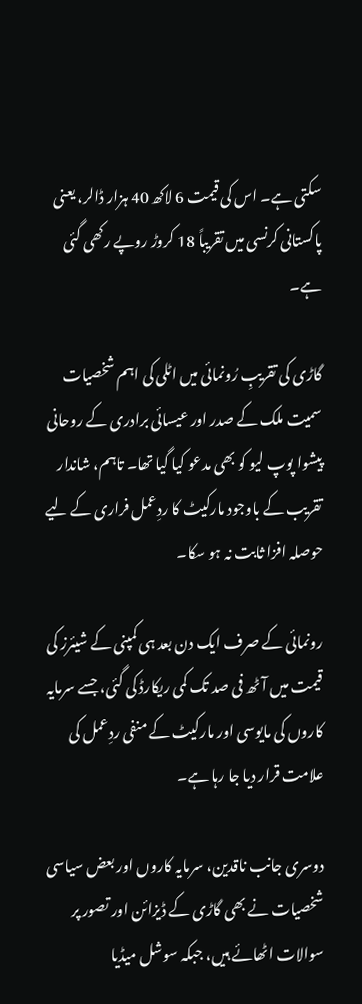سکتی ہے۔ اس کی قیمت 6 لاکھ 40 ہزار ڈالر، یعنی پاکستانی کرنسی میں تقریباً 18 کروڑ روپے رکھی گئی ہے۔

گاڑی کی تقریبِ رُونمائی میں اٹلی کی اہم شخصیات سمیت ملک کے صدر اور عیسائی برادری کے روحانی پیشوا پوپ لیو کو بھی مدعو کیا گیا تھا۔ تاہم، شاندار تقریب کے باوجود مارکیٹ کا ردِعمل فراری کے لیے حوصلہ افزا ثابت نہ ہو سکا۔

رونمائی کے صرف ایک دن بعد ہی کمپنی کے شیئرز کی قیمت میں آٹھ فی صد تک کمی ریکارڈ کی گئی، جسے سرمایہ کاروں کی مایوسی اور مارکیٹ کے منفی ردِعمل کی علامت قرار دیا جا رہا ہے۔

دوسری جانب ناقدین، سرمایہ کاروں اور بعض سیاسی شخصیات نے بھی گاڑی کے ڈیزائن اور تصور پر سوالات اٹھائے ہیں، جبکہ سوشل میڈیا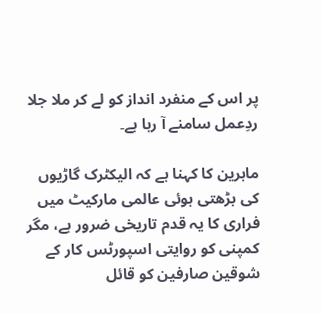پر اس کے منفرد انداز کو لے کر ملا جلا ردِعمل سامنے آ رہا ہے۔

ماہرین کا کہنا ہے کہ الیکٹرک گاڑیوں کی بڑھتی ہوئی عالمی مارکیٹ میں فراری کا یہ قدم تاریخی ضرور ہے، مگر کمپنی کو روایتی اسپورٹس کار کے شوقین صارفین کو قائل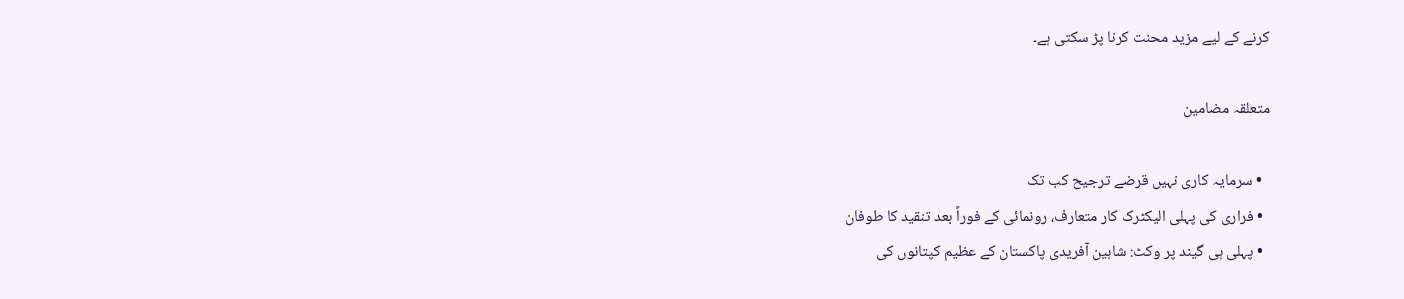کرنے کے لیے مزید محنت کرنا پڑ سکتی ہے۔

متعلقہ مضامین

  • سرمایہ کاری نہیں قرضے ترجیح کب تک
  • فراری کی پہلی الیکٹرک کار متعارف، رونمائی کے فوراً بعد تنقید کا طوفان
  • پہلی ہی گیند پر وکٹ: شاہین آفریدی پاکستان کے عظیم کپتانوں کی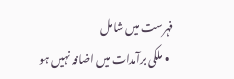فہرست میں شامل
  • ملکی برآمدات میں اضافہ نہیں ہو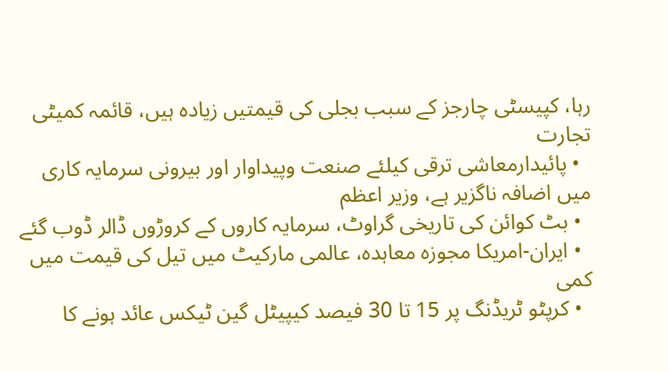رہا، کپیسٹی چارجز کے سبب بجلی کی قیمتیں زیادہ ہیں، قائمہ کمیٹی تجارت
  • پائیدارمعاشی ترقی کیلئے صنعت وپیداوار اور بیرونی سرمایہ کاری میں اضافہ ناگزیر ہے، وزیر اعظم
  • بٹ کوائن کی تاریخی گراوٹ، سرمایہ کاروں کے کروڑوں ڈالر ڈوب گئے
  • ایران-امریکا مجوزہ معاہدہ، عالمی مارکیٹ میں تیل کی قیمت میں کمی
  • کرپٹو ٹریڈنگ پر 15 تا 30 فیصد کیپیٹل گین ٹیکس عائد ہونے کا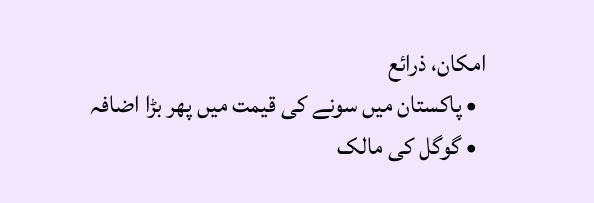امکان، ذرائع
  • پاکستان میں سونے کی قیمت میں پھر بڑا اضافہ
  • گوگل کی مالک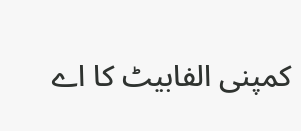کمپنی الفابیٹ کا اے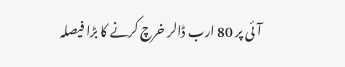آئی پر 80 ارب ڈالر خرچ کرنے کا بڑا فیصلہ